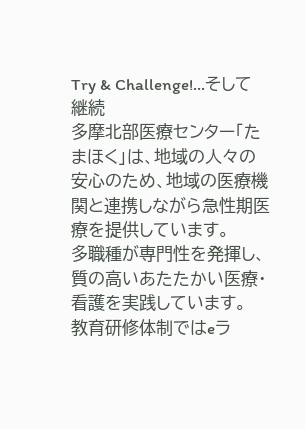Try & Challenge!…そして継続
多摩北部医療センター「たまほく」は、地域の人々の安心のため、地域の医療機関と連携しながら急性期医療を提供しています。
多職種が専門性を発揮し、質の高いあたたかい医療・看護を実践しています。
教育研修体制ではeラ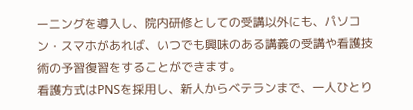ーニングを導入し、院内研修としての受講以外にも、パソコン・スマホがあれば、いつでも興味のある講義の受講や看護技術の予習復習をすることができます。
看護方式はPNSを採用し、新人からベテランまで、一人ひとり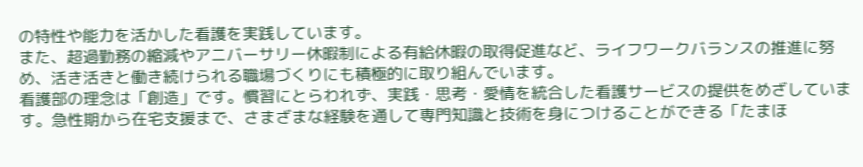の特性や能力を活かした看護を実践しています。
また、超過勤務の縮減やアニバーサリー休暇制による有給休暇の取得促進など、ライフワークバランスの推進に努め、活き活きと働き続けられる職場づくりにも積極的に取り組んでいます。
看護部の理念は「創造」です。慣習にとらわれず、実践・思考・愛情を統合した看護サービスの提供をめざしています。急性期から在宅支援まで、さまざまな経験を通して専門知識と技術を身につけることができる「たまほ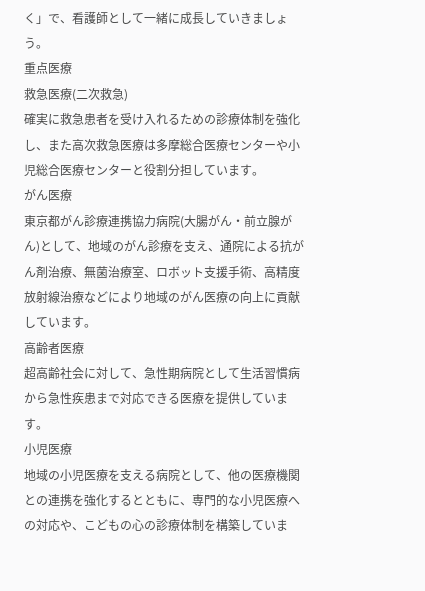く」で、看護師として一緒に成長していきましょう。
重点医療
救急医療(二次救急)
確実に救急患者を受け入れるための診療体制を強化し、また高次救急医療は多摩総合医療センターや小児総合医療センターと役割分担しています。
がん医療
東京都がん診療連携協力病院(大腸がん・前立腺がん)として、地域のがん診療を支え、通院による抗がん剤治療、無菌治療室、ロボット支援手術、高精度放射線治療などにより地域のがん医療の向上に貢献しています。
高齢者医療
超高齢社会に対して、急性期病院として生活習慣病から急性疾患まで対応できる医療を提供しています。
小児医療
地域の小児医療を支える病院として、他の医療機関との連携を強化するとともに、専門的な小児医療への対応や、こどもの心の診療体制を構築していま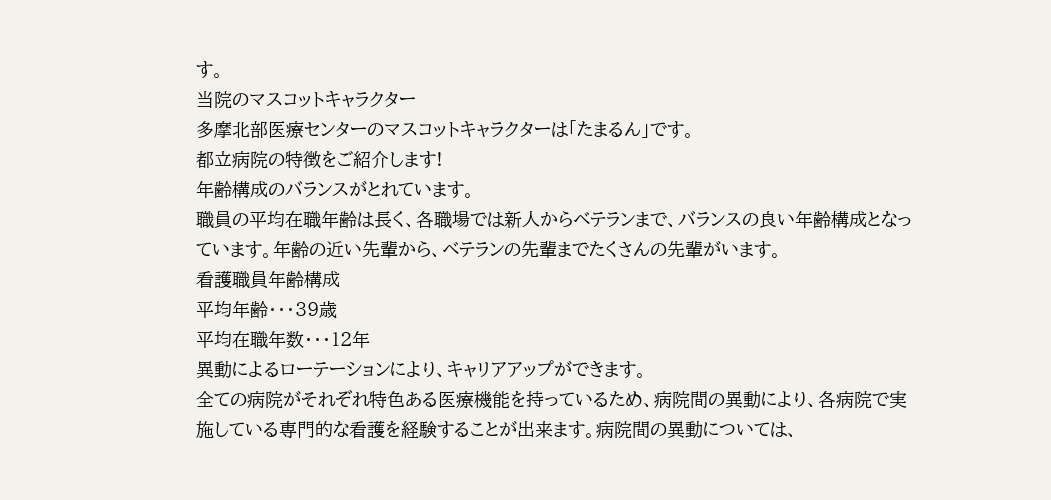す。
当院のマスコットキャラクター
多摩北部医療センターのマスコットキャラクターは「たまるん」です。
都立病院の特徴をご紹介します!
年齢構成のバランスがとれています。
職員の平均在職年齢は長く、各職場では新人からベテランまで、バランスの良い年齢構成となっています。年齢の近い先輩から、ベテランの先輩までたくさんの先輩がいます。
看護職員年齢構成
平均年齢・・・39歳
平均在職年数・・・12年
異動によるローテーションにより、キャリアアップができます。
全ての病院がそれぞれ特色ある医療機能を持っているため、病院間の異動により、各病院で実施している専門的な看護を経験することが出来ます。病院間の異動については、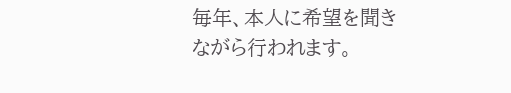毎年、本人に希望を聞きながら行われます。